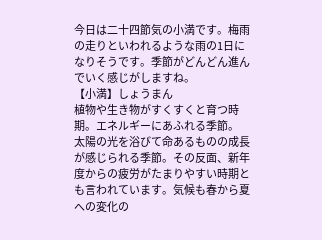今日は二十四節気の小満です。梅雨の走りといわれるような雨の1日になりそうです。季節がどんどん進んでいく感じがしますね。
【小満】しょうまん
植物や生き物がすくすくと育つ時期。エネルギーにあふれる季節。
太陽の光を浴びて命あるものの成長が感じられる季節。その反面、新年度からの疲労がたまりやすい時期とも言われています。気候も春から夏への変化の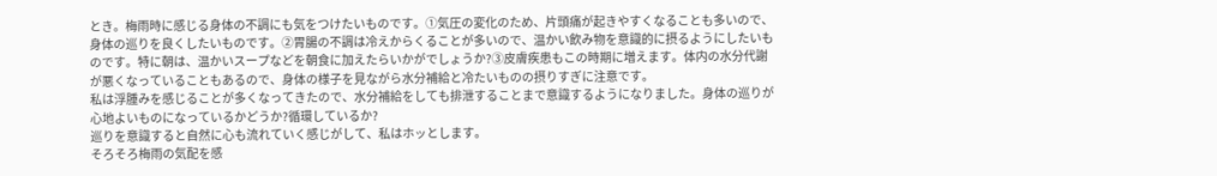とき。梅雨時に感じる身体の不調にも気をつけたいものです。①気圧の変化のため、片頭痛が起きやすくなることも多いので、身体の巡りを良くしたいものです。②胃腸の不調は冷えからくることが多いので、温かい飲み物を意識的に摂るようにしたいものです。特に朝は、温かいスープなどを朝食に加えたらいかがでしょうか?③皮膚疾患もこの時期に増えます。体内の水分代謝が悪くなっていることもあるので、身体の様子を見ながら水分補給と冷たいものの摂りすぎに注意です。
私は浮腫みを感じることが多くなってきたので、水分補給をしても排泄することまで意識するようになりました。身体の巡りが心地よいものになっているかどうか?循環しているか?
巡りを意識すると自然に心も流れていく感じがして、私はホッとします。
そろそろ梅雨の気配を感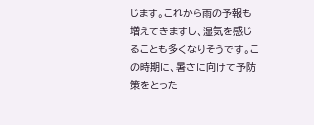じます。これから雨の予報も増えてきますし、湿気を感じることも多くなりそうです。この時期に、暑さに向けて予防策をとった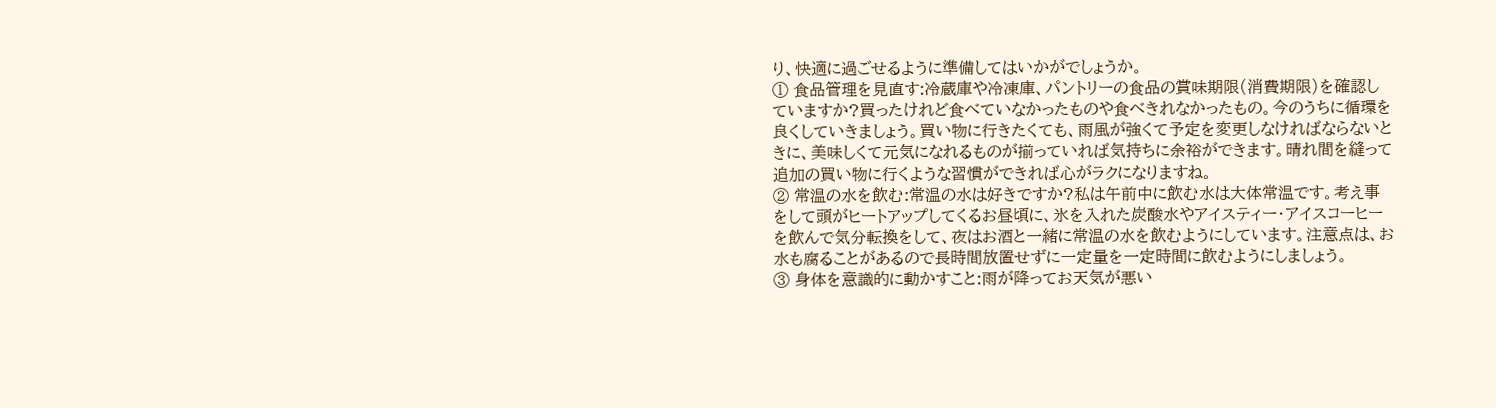り、快適に過ごせるように準備してはいかがでしょうか。
① 食品管理を見直す:冷蔵庫や冷凍庫、パントリーの食品の賞味期限(消費期限)を確認していますか?買ったけれど食べていなかったものや食べきれなかったもの。今のうちに循環を良くしていきましょう。買い物に行きたくても、雨風が強くて予定を変更しなければならないときに、美味しくて元気になれるものが揃っていれば気持ちに余裕ができます。晴れ間を縫って追加の買い物に行くような習慣ができれば心がラクになりますね。
② 常温の水を飲む:常温の水は好きですか?私は午前中に飲む水は大体常温です。考え事をして頭がヒートアップしてくるお昼頃に、氷を入れた炭酸水やアイスティー・アイスコーヒーを飲んで気分転換をして、夜はお酒と一緒に常温の水を飲むようにしています。注意点は、お水も腐ることがあるので長時間放置せずに一定量を一定時間に飲むようにしましょう。
③ 身体を意識的に動かすこと:雨が降ってお天気が悪い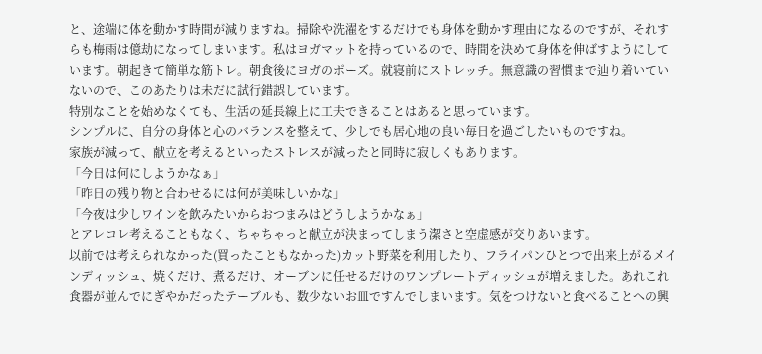と、途端に体を動かす時間が減りますね。掃除や洗濯をするだけでも身体を動かす理由になるのですが、それすらも梅雨は億劫になってしまいます。私はヨガマットを持っているので、時間を決めて身体を伸ばすようにしています。朝起きて簡単な筋トレ。朝食後にヨガのポーズ。就寝前にストレッチ。無意識の習慣まで辿り着いていないので、このあたりは未だに試行錯誤しています。
特別なことを始めなくても、生活の延長線上に工夫できることはあると思っています。
シンプルに、自分の身体と心のバランスを整えて、少しでも居心地の良い毎日を過ごしたいものですね。
家族が減って、献立を考えるといったストレスが減ったと同時に寂しくもあります。
「今日は何にしようかなぁ」
「昨日の残り物と合わせるには何が美味しいかな」
「今夜は少しワインを飲みたいからおつまみはどうしようかなぁ」
とアレコレ考えることもなく、ちゃちゃっと献立が決まってしまう潔さと空虚感が交りあいます。
以前では考えられなかった(買ったこともなかった)カット野菜を利用したり、フライパンひとつで出来上がるメインディッシュ、焼くだけ、煮るだけ、オーブンに任せるだけのワンプレートディッシュが増えました。あれこれ食器が並んでにぎやかだったテーブルも、数少ないお皿ですんでしまいます。気をつけないと食べることへの興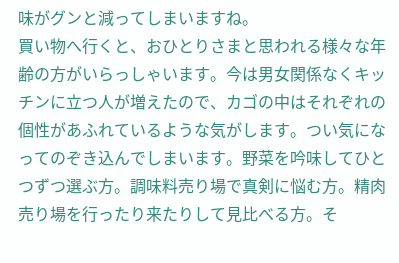味がグンと減ってしまいますね。
買い物へ行くと、おひとりさまと思われる様々な年齢の方がいらっしゃいます。今は男女関係なくキッチンに立つ人が増えたので、カゴの中はそれぞれの個性があふれているような気がします。つい気になってのぞき込んでしまいます。野菜を吟味してひとつずつ選ぶ方。調味料売り場で真剣に悩む方。精肉売り場を行ったり来たりして見比べる方。そ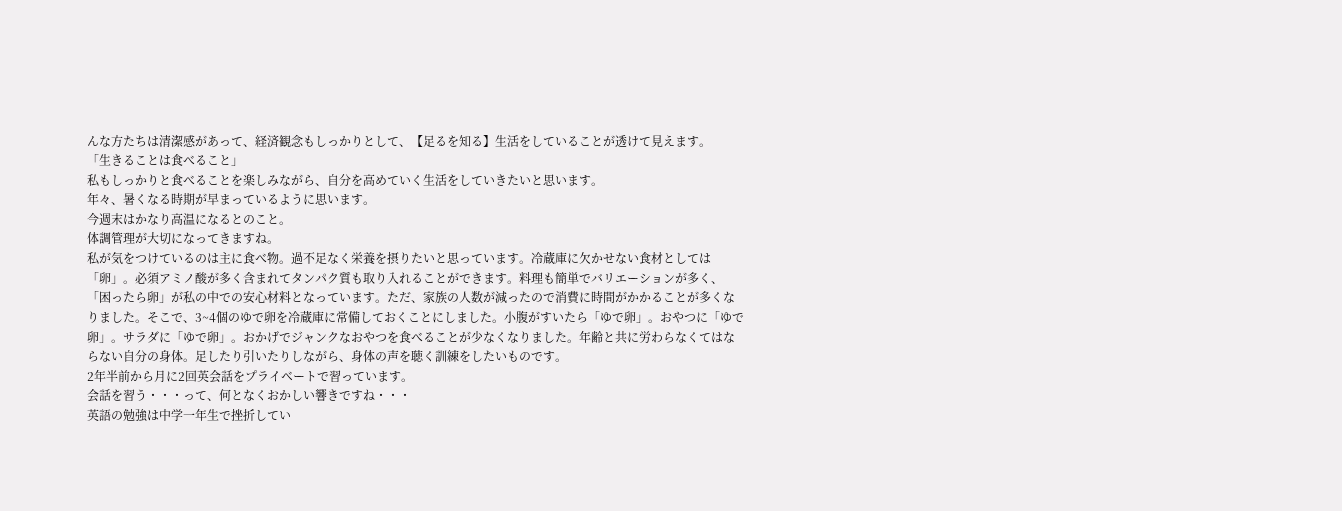んな方たちは清潔感があって、経済観念もしっかりとして、【足るを知る】生活をしていることが透けて見えます。
「生きることは食べること」
私もしっかりと食べることを楽しみながら、自分を高めていく生活をしていきたいと思います。
年々、暑くなる時期が早まっているように思います。
今週末はかなり高温になるとのこと。
体調管理が大切になってきますね。
私が気をつけているのは主に食べ物。過不足なく栄養を摂りたいと思っています。冷蔵庫に欠かせない食材としては「卵」。必須アミノ酸が多く含まれてタンパク質も取り入れることができます。料理も簡単でバリエーションが多く、「困ったら卵」が私の中での安心材料となっています。ただ、家族の人数が減ったので消費に時間がかかることが多くなりました。そこで、3~4個のゆで卵を冷蔵庫に常備しておくことにしました。小腹がすいたら「ゆで卵」。おやつに「ゆで卵」。サラダに「ゆで卵」。おかげでジャンクなおやつを食べることが少なくなりました。年齢と共に労わらなくてはならない自分の身体。足したり引いたりしながら、身体の声を聴く訓練をしたいものです。
2年半前から月に2回英会話をプライベートで習っています。
会話を習う・・・って、何となくおかしい響きですね・・・
英語の勉強は中学一年生で挫折してい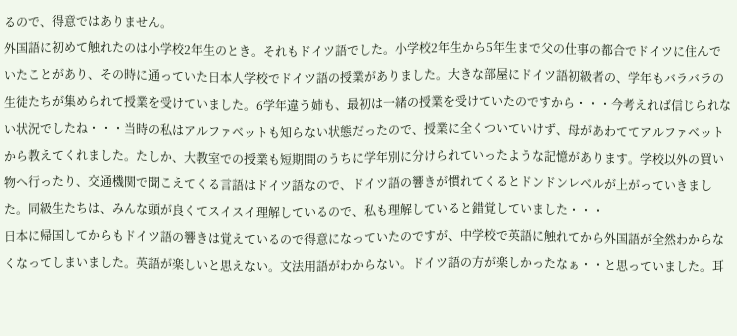るので、得意ではありません。
外国語に初めて触れたのは小学校2年生のとき。それもドイツ語でした。小学校2年生から5年生まで父の仕事の都合でドイツに住んでいたことがあり、その時に通っていた日本人学校でドイツ語の授業がありました。大きな部屋にドイツ語初級者の、学年もバラバラの生徒たちが集められて授業を受けていました。6学年違う姉も、最初は一緒の授業を受けていたのですから・・・今考えれば信じられない状況でしたね・・・当時の私はアルファベットも知らない状態だったので、授業に全くついていけず、母があわててアルファベットから教えてくれました。たしか、大教室での授業も短期間のうちに学年別に分けられていったような記憶があります。学校以外の買い物へ行ったり、交通機関で聞こえてくる言語はドイツ語なので、ドイツ語の響きが慣れてくるとドンドンレベルが上がっていきました。同級生たちは、みんな頭が良くてスイスイ理解しているので、私も理解していると錯覚していました・・・
日本に帰国してからもドイツ語の響きは覚えているので得意になっていたのですが、中学校で英語に触れてから外国語が全然わからなくなってしまいました。英語が楽しいと思えない。文法用語がわからない。ドイツ語の方が楽しかったなぁ・・と思っていました。耳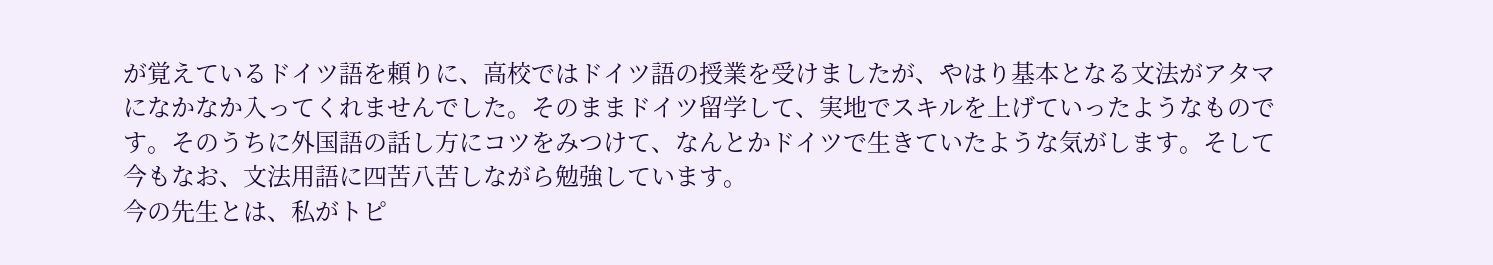が覚えているドイツ語を頼りに、高校ではドイツ語の授業を受けましたが、やはり基本となる文法がアタマになかなか入ってくれませんでした。そのままドイツ留学して、実地でスキルを上げていったようなものです。そのうちに外国語の話し方にコツをみつけて、なんとかドイツで生きていたような気がします。そして今もなお、文法用語に四苦八苦しながら勉強しています。
今の先生とは、私がトピ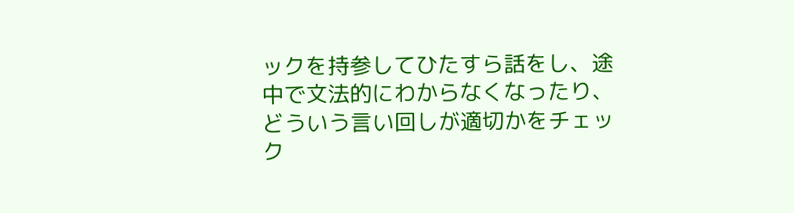ックを持参してひたすら話をし、途中で文法的にわからなくなったり、どういう言い回しが適切かをチェック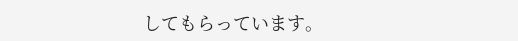してもらっています。